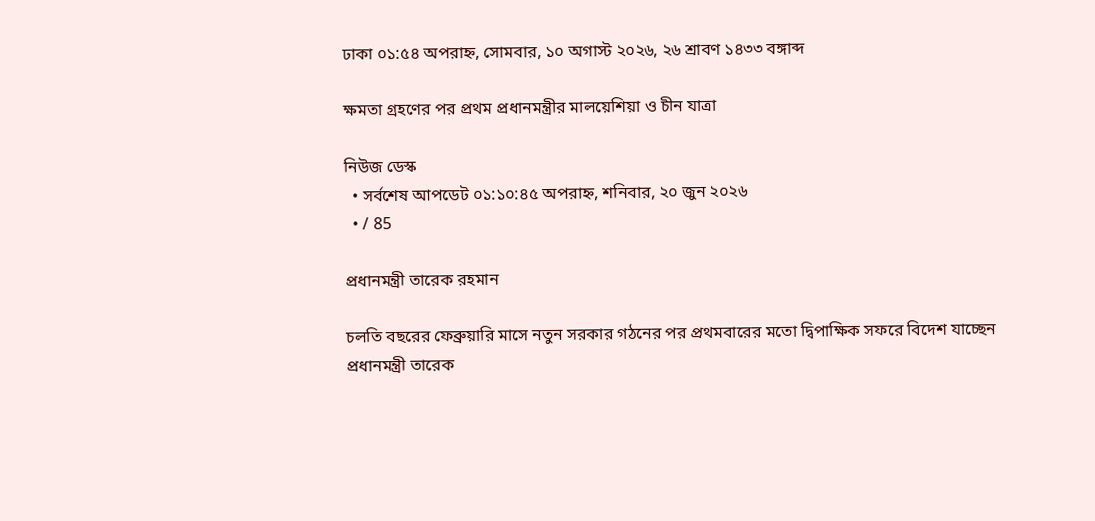ঢাকা ০১:৫৪ অপরাহ্ন, সোমবার, ১০ অগাস্ট ২০২৬, ২৬ শ্রাবণ ১৪৩৩ বঙ্গাব্দ

ক্ষমতা গ্রহণের পর প্রথম প্রধানমন্ত্রীর মালয়েশিয়া ও চীন যাত্রা

নিউজ ডেস্ক
  • সর্বশেষ আপডেট ০১:১০:৪৫ অপরাহ্ন, শনিবার, ২০ জুন ২০২৬
  • / 85

প্রধানমন্ত্রী তারেক রহমান

চলতি বছরের ফেব্রুয়ারি মাসে নতুন সরকার গঠনের পর প্রথমবারের মতো দ্বিপাক্ষিক সফরে বিদেশ যাচ্ছেন প্রধানমন্ত্রী তারেক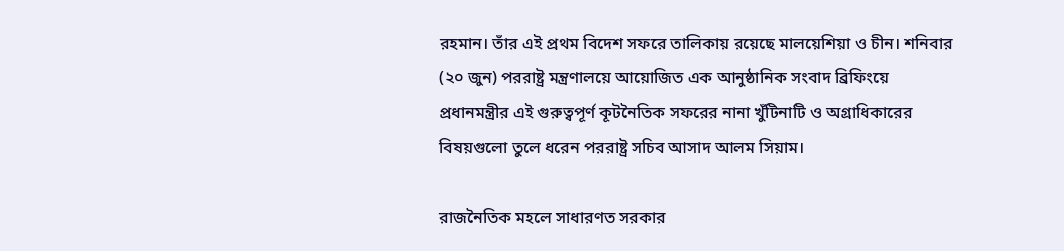রহমান। তাঁর এই প্রথম বিদেশ সফরে তালিকায় রয়েছে মালয়েশিয়া ও চীন। শনিবার (২০ জুন) পররাষ্ট্র মন্ত্রণালয়ে আয়োজিত এক আনুষ্ঠানিক সংবাদ ব্রিফিংয়ে প্রধানমন্ত্রীর এই গুরুত্বপূর্ণ কূটনৈতিক সফরের নানা খুঁটিনাটি ও অগ্রাধিকারের বিষয়গুলো তুলে ধরেন পররাষ্ট্র সচিব আসাদ আলম সিয়াম।

রাজনৈতিক মহলে সাধারণত সরকার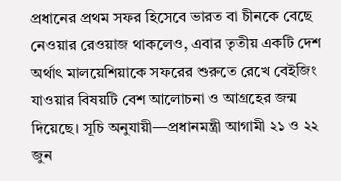প্রধানের প্রথম সফর হিসেবে ভারত বা চীনকে বেছে নেওয়ার রেওয়াজ থাকলেও, এবার তৃতীয় একটি দেশ অর্থাৎ মালয়েশিয়াকে সফরের শুরুতে রেখে বেইজিং যাওয়ার বিষয়টি বেশ আলোচনা ও আগ্রহের জন্ম দিয়েছে। সূচি অনুযায়ী—প্রধানমন্ত্রী আগামী ২১ ও ২২ জুন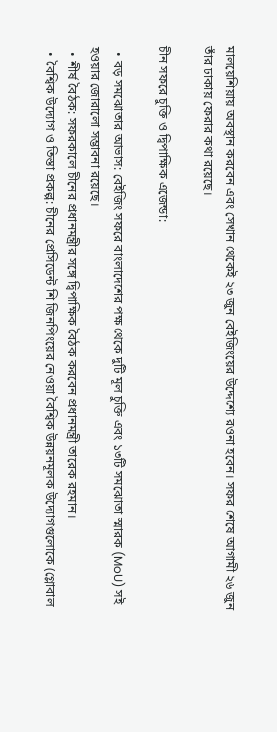মালয়েশিয়ায় অবস্থান করবেন এবং সেখান থেকেই ২৩ জুন বেইজিংয়ের উদ্দেশ্যে রওনা হবেন। সফর শেষে আগামী ২৬ জুন তাঁর ঢাকায় ফেরার কথা রয়েছে।

চীন সফরে চুক্তি ও দ্বিপাক্ষিক এজেন্ডা:

  • বড় সমঝোতার আভাস: বেইজিং সফরে বাংলাদেশের পক্ষ থেকে দুটি মূল চুক্তি এবং ১৩টি সমঝোতা স্মারক (MoU) সই হওয়ার জোরালো সম্ভাবনা রয়েছে।
  • শীর্ষ বৈঠক: সফরকালে চীনের প্রধানমন্ত্রীর সঙ্গে দ্বিপাক্ষিক বৈঠক করবেন প্রধানমন্ত্রী তারেক রহমান।
  • বৈশ্বিক উদ্যোগ ও তিস্তা প্রকল্প: চীনের প্রেসিডেন্ট শি জিনপিংয়ের নেওয়া বৈশ্বিক উন্নয়নমূলক উদ্যোগগুলোকে (গ্লোবাল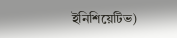ইনিশিয়েটিভ)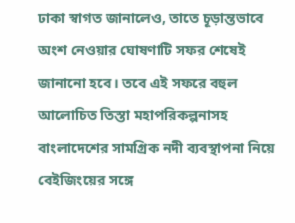ঢাকা স্বাগত জানালেও, তাতে চূড়ান্তভাবে অংশ নেওয়ার ঘোষণাটি সফর শেষেই জানানো হবে। তবে এই সফরে বহুল আলোচিত তিস্তা মহাপরিকল্পনাসহ বাংলাদেশের সামগ্রিক নদী ব্যবস্থাপনা নিয়ে বেইজিংয়ের সঙ্গে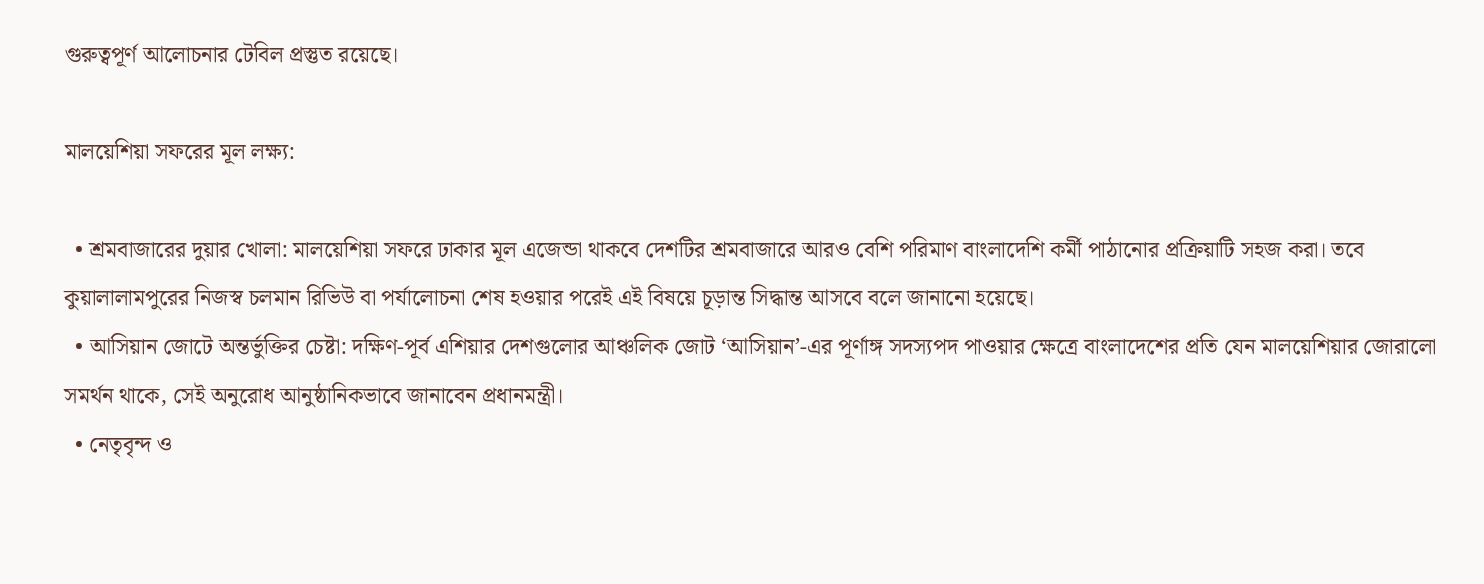গুরুত্বপূর্ণ আলোচনার টেবিল প্রস্তুত রয়েছে।

মালয়েশিয়া সফরের মূল লক্ষ্য:

  • শ্রমবাজারের দুয়ার খোলা: মালয়েশিয়া সফরে ঢাকার মূল এজেন্ডা থাকবে দেশটির শ্রমবাজারে আরও বেশি পরিমাণ বাংলাদেশি কর্মী পাঠানোর প্রক্রিয়াটি সহজ করা। তবে কুয়ালালামপুরের নিজস্ব চলমান রিভিউ বা পর্যালোচনা শেষ হওয়ার পরেই এই বিষয়ে চূড়ান্ত সিদ্ধান্ত আসবে বলে জানানো হয়েছে।
  • আসিয়ান জোটে অন্তর্ভুক্তির চেষ্টা: দক্ষিণ-পূর্ব এশিয়ার দেশগুলোর আঞ্চলিক জোট ‘আসিয়ান’-এর পূর্ণাঙ্গ সদস্যপদ পাওয়ার ক্ষেত্রে বাংলাদেশের প্রতি যেন মালয়েশিয়ার জোরালো সমর্থন থাকে, সেই অনুরোধ আনুষ্ঠানিকভাবে জানাবেন প্রধানমন্ত্রী।
  • নেতৃবৃন্দ ও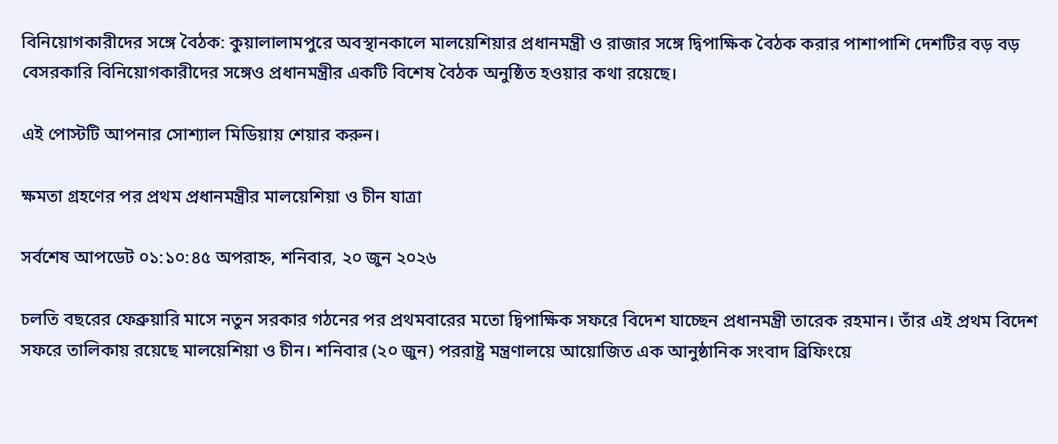বিনিয়োগকারীদের সঙ্গে বৈঠক: কুয়ালালামপুরে অবস্থানকালে মালয়েশিয়ার প্রধানমন্ত্রী ও রাজার সঙ্গে দ্বিপাক্ষিক বৈঠক করার পাশাপাশি দেশটির বড় বড় বেসরকারি বিনিয়োগকারীদের সঙ্গেও প্রধানমন্ত্রীর একটি বিশেষ বৈঠক অনুষ্ঠিত হওয়ার কথা রয়েছে।

এই পোস্টটি আপনার সোশ্যাল মিডিয়ায় শেয়ার করুন।

ক্ষমতা গ্রহণের পর প্রথম প্রধানমন্ত্রীর মালয়েশিয়া ও চীন যাত্রা

সর্বশেষ আপডেট ০১:১০:৪৫ অপরাহ্ন, শনিবার, ২০ জুন ২০২৬

চলতি বছরের ফেব্রুয়ারি মাসে নতুন সরকার গঠনের পর প্রথমবারের মতো দ্বিপাক্ষিক সফরে বিদেশ যাচ্ছেন প্রধানমন্ত্রী তারেক রহমান। তাঁর এই প্রথম বিদেশ সফরে তালিকায় রয়েছে মালয়েশিয়া ও চীন। শনিবার (২০ জুন) পররাষ্ট্র মন্ত্রণালয়ে আয়োজিত এক আনুষ্ঠানিক সংবাদ ব্রিফিংয়ে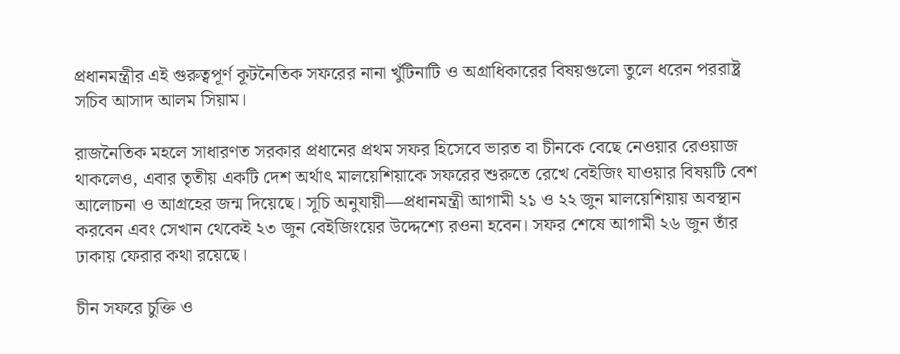প্রধানমন্ত্রীর এই গুরুত্বপূর্ণ কূটনৈতিক সফরের নানা খুঁটিনাটি ও অগ্রাধিকারের বিষয়গুলো তুলে ধরেন পররাষ্ট্র সচিব আসাদ আলম সিয়াম।

রাজনৈতিক মহলে সাধারণত সরকার প্রধানের প্রথম সফর হিসেবে ভারত বা চীনকে বেছে নেওয়ার রেওয়াজ থাকলেও, এবার তৃতীয় একটি দেশ অর্থাৎ মালয়েশিয়াকে সফরের শুরুতে রেখে বেইজিং যাওয়ার বিষয়টি বেশ আলোচনা ও আগ্রহের জন্ম দিয়েছে। সূচি অনুযায়ী—প্রধানমন্ত্রী আগামী ২১ ও ২২ জুন মালয়েশিয়ায় অবস্থান করবেন এবং সেখান থেকেই ২৩ জুন বেইজিংয়ের উদ্দেশ্যে রওনা হবেন। সফর শেষে আগামী ২৬ জুন তাঁর ঢাকায় ফেরার কথা রয়েছে।

চীন সফরে চুক্তি ও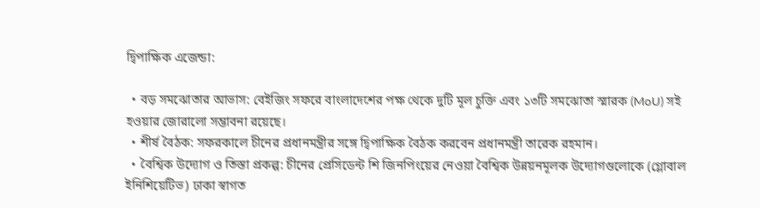দ্বিপাক্ষিক এজেন্ডা:

  • বড় সমঝোতার আভাস: বেইজিং সফরে বাংলাদেশের পক্ষ থেকে দুটি মূল চুক্তি এবং ১৩টি সমঝোতা স্মারক (MoU) সই হওয়ার জোরালো সম্ভাবনা রয়েছে।
  • শীর্ষ বৈঠক: সফরকালে চীনের প্রধানমন্ত্রীর সঙ্গে দ্বিপাক্ষিক বৈঠক করবেন প্রধানমন্ত্রী তারেক রহমান।
  • বৈশ্বিক উদ্যোগ ও তিস্তা প্রকল্প: চীনের প্রেসিডেন্ট শি জিনপিংয়ের নেওয়া বৈশ্বিক উন্নয়নমূলক উদ্যোগগুলোকে (গ্লোবাল ইনিশিয়েটিভ) ঢাকা স্বাগত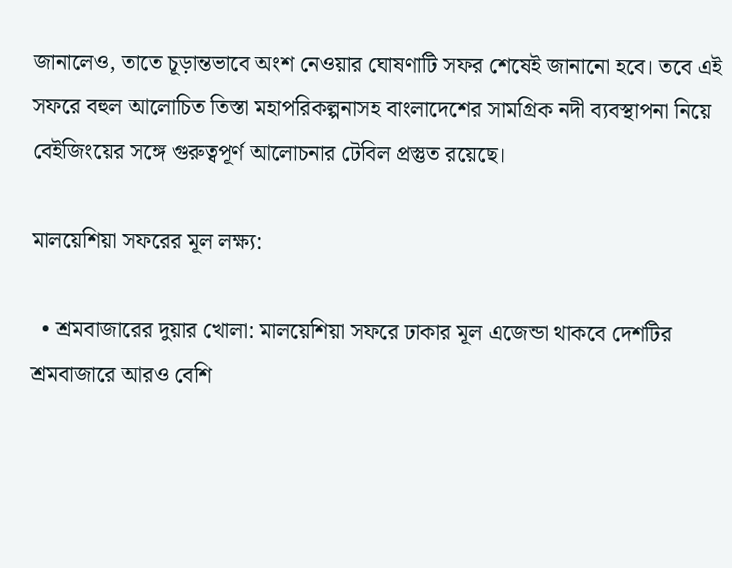জানালেও, তাতে চূড়ান্তভাবে অংশ নেওয়ার ঘোষণাটি সফর শেষেই জানানো হবে। তবে এই সফরে বহুল আলোচিত তিস্তা মহাপরিকল্পনাসহ বাংলাদেশের সামগ্রিক নদী ব্যবস্থাপনা নিয়ে বেইজিংয়ের সঙ্গে গুরুত্বপূর্ণ আলোচনার টেবিল প্রস্তুত রয়েছে।

মালয়েশিয়া সফরের মূল লক্ষ্য:

  • শ্রমবাজারের দুয়ার খোলা: মালয়েশিয়া সফরে ঢাকার মূল এজেন্ডা থাকবে দেশটির শ্রমবাজারে আরও বেশি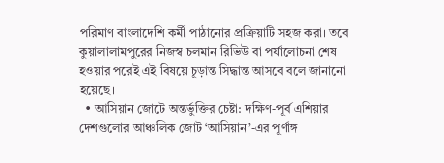পরিমাণ বাংলাদেশি কর্মী পাঠানোর প্রক্রিয়াটি সহজ করা। তবে কুয়ালালামপুরের নিজস্ব চলমান রিভিউ বা পর্যালোচনা শেষ হওয়ার পরেই এই বিষয়ে চূড়ান্ত সিদ্ধান্ত আসবে বলে জানানো হয়েছে।
  • আসিয়ান জোটে অন্তর্ভুক্তির চেষ্টা: দক্ষিণ-পূর্ব এশিয়ার দেশগুলোর আঞ্চলিক জোট ‘আসিয়ান’-এর পূর্ণাঙ্গ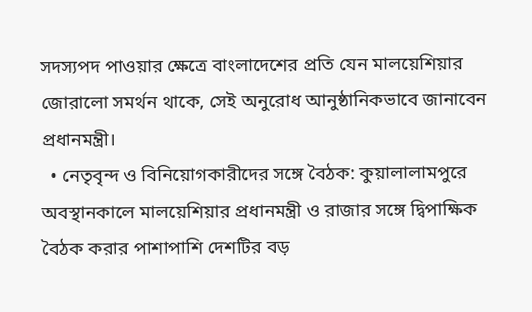সদস্যপদ পাওয়ার ক্ষেত্রে বাংলাদেশের প্রতি যেন মালয়েশিয়ার জোরালো সমর্থন থাকে, সেই অনুরোধ আনুষ্ঠানিকভাবে জানাবেন প্রধানমন্ত্রী।
  • নেতৃবৃন্দ ও বিনিয়োগকারীদের সঙ্গে বৈঠক: কুয়ালালামপুরে অবস্থানকালে মালয়েশিয়ার প্রধানমন্ত্রী ও রাজার সঙ্গে দ্বিপাক্ষিক বৈঠক করার পাশাপাশি দেশটির বড়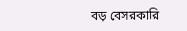বড় বেসরকারি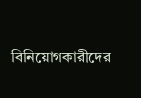বিনিয়োগকারীদের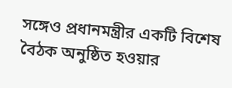সঙ্গেও প্রধানমন্ত্রীর একটি বিশেষ বৈঠক অনুষ্ঠিত হওয়ার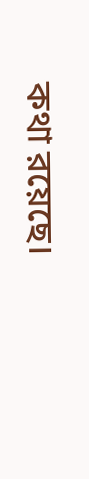কথা রয়েছে।